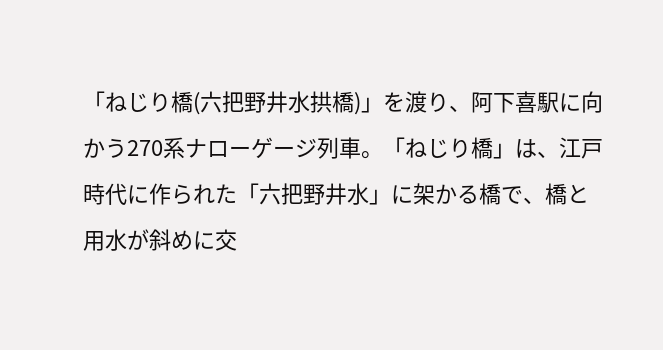「ねじり橋(六把野井水拱橋)」を渡り、阿下喜駅に向かう270系ナローゲージ列車。「ねじり橋」は、江戸時代に作られた「六把野井水」に架かる橋で、橋と用水が斜めに交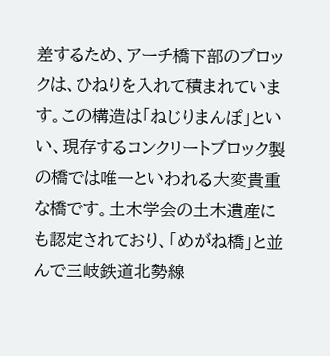差するため、アーチ橋下部のブロックは、ひねりを入れて積まれています。この構造は「ねじりまんぽ」といい、現存するコンクリートブロック製の橋では唯一といわれる大変貴重な橋です。土木学会の土木遺産にも認定されており、「めがね橋」と並んで三岐鉄道北勢線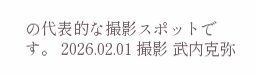の代表的な撮影スポットです。 2026.02.01 撮影 武内克弥